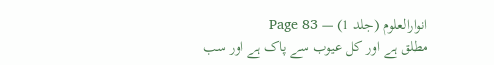انوارالعلوم (جلد 1) — Page 83
مطلق ہے اور کل عیوب سے پاک ہے اور سب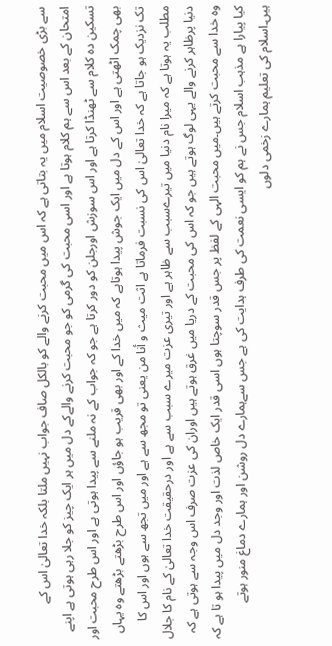سے بڑی خصوصیت اسلام میں یہ بتاتی ہے کہ اس میں محبت کرنے والے کو بالکل صاف جواب نہیں ملتا بلکہ خدا تعالیٰ اس کے امتحان کے بعد اس سے ہم کلام ہوتا ہے اور اسی محبت کی گرمی کو جو محبت کرنے والےکے دل میں ہر ایک چیز کو جلا رہی ہوتی ہے اپنے تسکین دہ کلام سے ٹھنڈا کرتا ہے اور اس سوزش اورجلن کو دور کرتا ہے جو کہ جواب کے نہ ملنے سے پیدا ہوتی ہے اور اس طرح محبت اور بھی چمک اٹھتی ہے اور اس کے دل میں ایک جوش پیدا ہوتاہے کہ میں خدا کے اور بھی قریب ہو جاؤں اور اس طرح بڑھتے بڑھتے وہ یہاں تک نزدیک ہو جاتا ہے کہ خدا تعالیٰ اس کی نسبت فرماتا ہے اثت ميث و أنا من یعنی تو مجھ سے ہے اور میں تجھ سے ہوں اور اس کا مطلب یہ ہوتا ہے کہ میرا نام دنیا میں تیرےسبب سے ظاہر ہے اور تیری عزت میرے سبب سے ہے اور درحقیقت خدا تعالیٰ کے نام کا جلال دنیا پرظاہر کرنے والے یہی لوگ ہوتے ہیں جو کہ اس کی محبت کے دریا میں غرق ہوتے ہیں اوران کی عزت صرف اس وجہ سے ہوتی ہے کہ وہ خدا سے محبت کرتے ہیں۔میں محبت الہی کے لفظ پر جس قدر سوچتا ہوں اسی قدر ایک خاص لذت اور وجد دل میں پیدا ہو تا ہے کہ کیا پیارا ہے مذہب اسلام جس نے ہم کو ایسی نعمت کی طرف ہدایت کی ہے جس سےہمارے دل روشن اور ہمارے دماغ منور ہوتے ہیں۔اسلام کی تعلیم ہمارے زخمی دلوں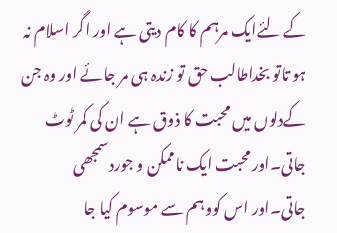کے لئےایک مرہم کا کام دیتی ہے اور اگر اسلام نہ ہو تاتو بخداطالب حق تو زندہ ہی مر جائے اور وہ جن کےدلوں میں محبت کا ذوق ہے ان کی کمر ٹوٹ جاتی۔اور محبت ایک ناممکن و جوردسمجھی جاتی۔اور اس کووہم سے موسوم کیا جا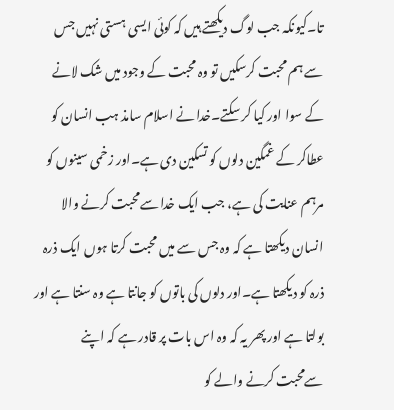تا۔کیونکہ جب لوگ دیکھتے ہیں کہ کوئی ایسی ہستی نہیں جس سے ہم محبت کرسکیں تو وہ محبت کے وجود میں شک لانے کے سوا اور کیا کر سکتے۔خدا نے اسلام سامذ ہب انسان کو عطاکر کے غمگین دلوں کو تسکین دی ہے۔اور زخمی سینوں کو مرہم عنایت کی ہے، جب ایک خدا سےمحبت کرنے والا انسان دیکھتا ہے کہ وہ جس سے میں محبت کرتا ہوں ایک ذرہ ذرہ کو دیکھتا ہے۔اور دلوں کی باتوں کو جانتا ہے وہ سنتا ہے اور بولتا ہے اور پھر یہ کہ وہ اس بات پر قادر ہے کہ اپنے سےمحبت کرنے والے کو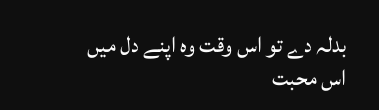بدلہ دے تو اس وقت وہ اپنے دل میں اس محبت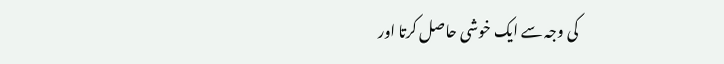کی وجہ سے ایک خوشی حاصل کرتا اور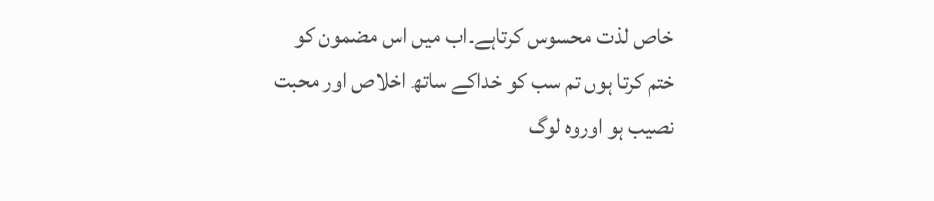خاص لذت محسوس کرتاہے۔اب میں اس مضمون کو ختم کرتا ہوں تم سب کو خداکے ساتھ اخلاص اور محبت نصیب ہو اوروہ لوگ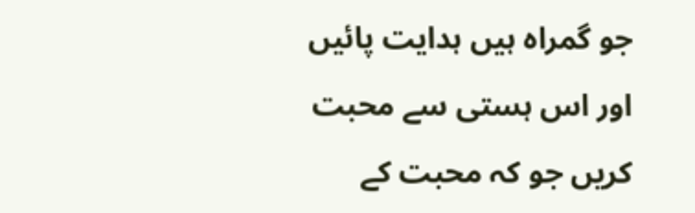جو گمراہ ہیں ہدایت پائیں اور اس ہستی سے محبت کریں جو کہ محبت کے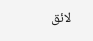لائق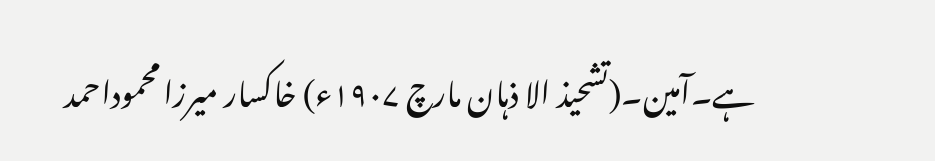ہے۔آمین۔(تشحيذ الا ذہان مارچ ۱۹۰۷ء) خاکسار میرزا محموداحمد